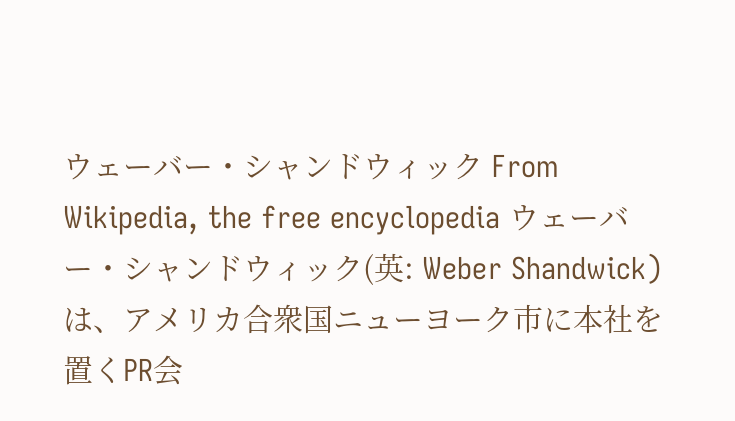ウェーバー・シャンドウィック From Wikipedia, the free encyclopedia ウェーバー・シャンドウィック(英: Weber Shandwick)は、アメリカ合衆国ニューヨーク市に本社を置くPR会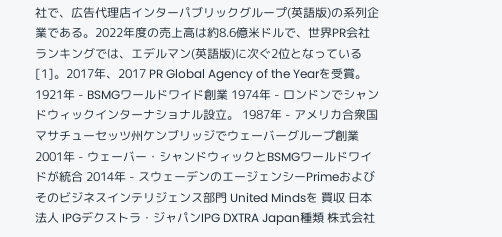社で、広告代理店インターパブリックグループ(英語版)の系列企業である。2022年度の売上高は約8.6億米ドルで、世界PR会社ランキングでは、エデルマン(英語版)に次ぐ2位となっている[1]。2017年、2017 PR Global Agency of the Yearを受賞。 1921年 - BSMGワールドワイド創業 1974年 - ロンドンでシャンドウィックインターナショナル設立。 1987年 - アメリカ合衆国マサチューセッツ州ケンブリッジでウェーバーグループ創業 2001年 - ウェーバー・シャンドウィックとBSMGワールドワイドが統合 2014年 - スウェーデンのエージェンシーPrimeおよびそのビジネスインテリジェンス部門 United Mindsを 買収 日本法人 IPGデクストラ・ジャパンIPG DXTRA Japan種類 株式会社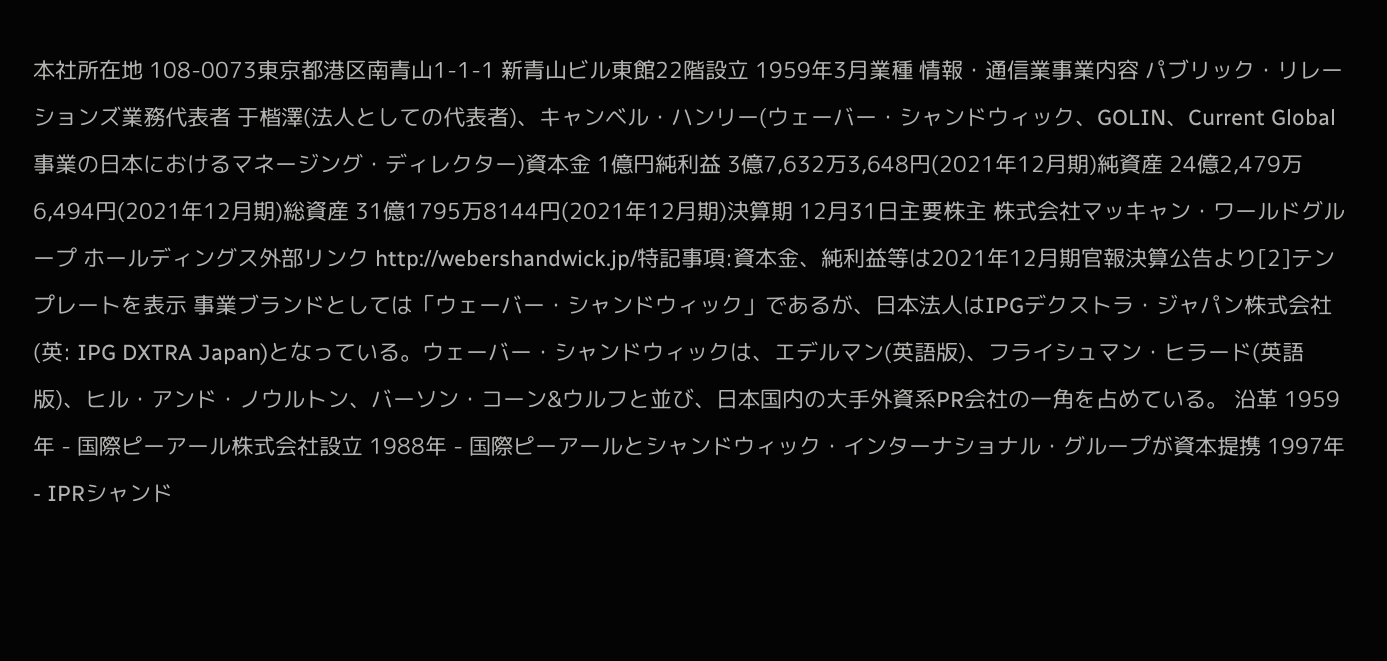本社所在地 108-0073東京都港区南青山1-1-1 新青山ビル東館22階設立 1959年3月業種 情報・通信業事業内容 パブリック・リレーションズ業務代表者 于楷澤(法人としての代表者)、キャンベル・ハンリー(ウェーバー・シャンドウィック、GOLIN、Current Global事業の日本におけるマネージング・ディレクター)資本金 1億円純利益 3億7,632万3,648円(2021年12月期)純資産 24億2,479万6,494円(2021年12月期)総資産 31億1795万8144円(2021年12月期)決算期 12月31日主要株主 株式会社マッキャン・ワールドグループ ホールディングス外部リンク http://webershandwick.jp/特記事項:資本金、純利益等は2021年12月期官報決算公告より[2]テンプレートを表示 事業ブランドとしては「ウェーバー・シャンドウィック」であるが、日本法人はIPGデクストラ・ジャパン株式会社(英: IPG DXTRA Japan)となっている。ウェーバー・シャンドウィックは、エデルマン(英語版)、フライシュマン・ヒラード(英語版)、ヒル・アンド・ノウルトン、バーソン・コーン&ウルフと並び、日本国内の大手外資系PR会社の一角を占めている。 沿革 1959年 - 国際ピーアール株式会社設立 1988年 - 国際ピーアールとシャンドウィック・インターナショナル・グループが資本提携 1997年 - IPRシャンド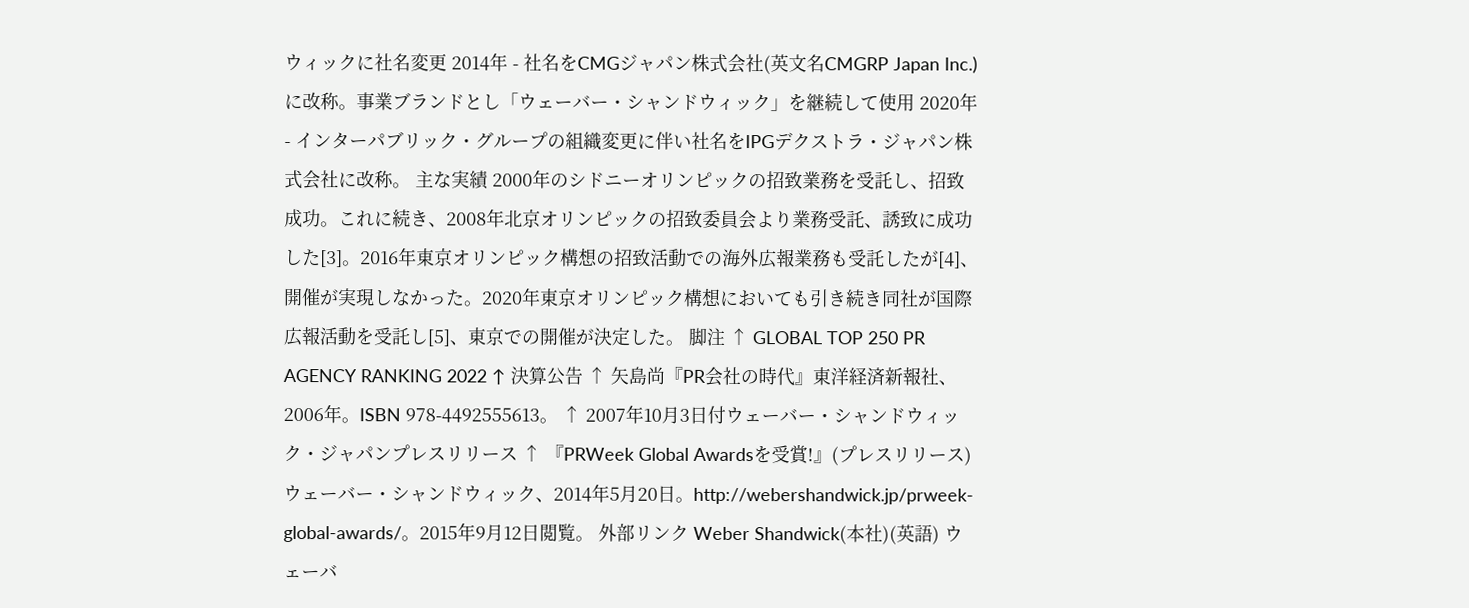ウィックに社名変更 2014年 - 社名をCMGジャパン株式会社(英文名CMGRP Japan Inc.)に改称。事業ブランドとし「ウェーバー・シャンドウィック」を継続して使用 2020年 - インターパブリック・グループの組織変更に伴い社名をIPGデクストラ・ジャパン株式会社に改称。 主な実績 2000年のシドニーオリンピックの招致業務を受託し、招致成功。これに続き、2008年北京オリンピックの招致委員会より業務受託、誘致に成功した[3]。2016年東京オリンピック構想の招致活動での海外広報業務も受託したが[4]、開催が実現しなかった。2020年東京オリンピック構想においても引き続き同社が国際広報活動を受託し[5]、東京での開催が決定した。 脚注 ↑ GLOBAL TOP 250 PR AGENCY RANKING 2022 ↑ 決算公告 ↑ 矢島尚『PR会社の時代』東洋経済新報社、2006年。ISBN 978-4492555613。 ↑ 2007年10月3日付ウェーバー・シャンドウィック・ジャパンプレスリリース ↑ 『PRWeek Global Awardsを受賞!』(プレスリリース)ウェーバー・シャンドウィック、2014年5月20日。http://webershandwick.jp/prweek-global-awards/。2015年9月12日閲覧。 外部リンク Weber Shandwick(本社)(英語) ウェーバ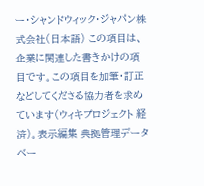ー・シャンドウィック・ジャパン株式会社(日本語) この項目は、企業に関連した書きかけの項目です。この項目を加筆・訂正などしてくださる協力者を求めています(ウィキプロジェクト 経済)。表示編集 典拠管理データベー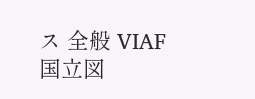ス 全般 VIAF 国立図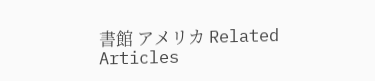書館 アメリカ Related Articles